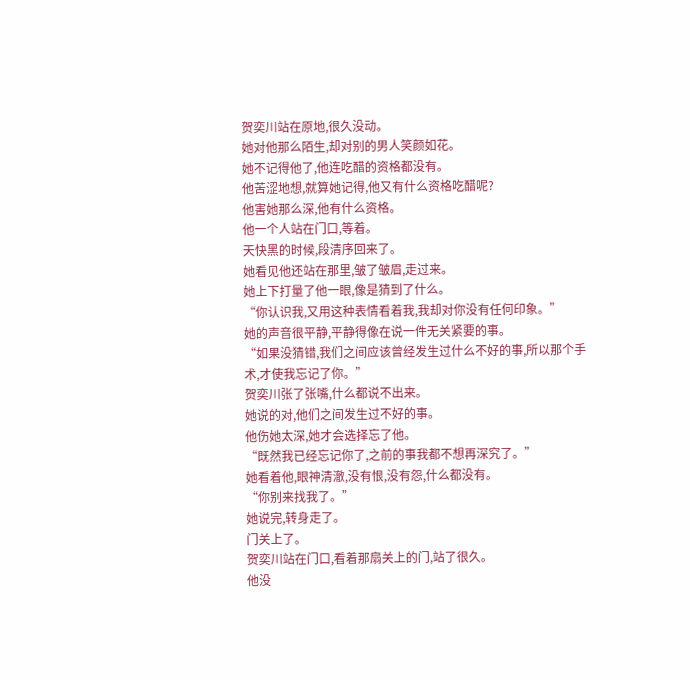贺奕川站在原地,很久没动。
她对他那么陌生,却对别的男人笑颜如花。
她不记得他了,他连吃醋的资格都没有。
他苦涩地想,就算她记得,他又有什么资格吃醋呢?
他害她那么深,他有什么资格。
他一个人站在门口,等着。
天快黑的时候,段清序回来了。
她看见他还站在那里,皱了皱眉,走过来。
她上下打量了他一眼,像是猜到了什么。
“你认识我,又用这种表情看着我,我却对你没有任何印象。”
她的声音很平静,平静得像在说一件无关紧要的事。
“如果没猜错,我们之间应该曾经发生过什么不好的事,所以那个手术,才使我忘记了你。”
贺奕川张了张嘴,什么都说不出来。
她说的对,他们之间发生过不好的事。
他伤她太深,她才会选择忘了他。
“既然我已经忘记你了,之前的事我都不想再深究了。”
她看着他,眼神清澈,没有恨,没有怨,什么都没有。
“你别来找我了。”
她说完,转身走了。
门关上了。
贺奕川站在门口,看着那扇关上的门,站了很久。
他没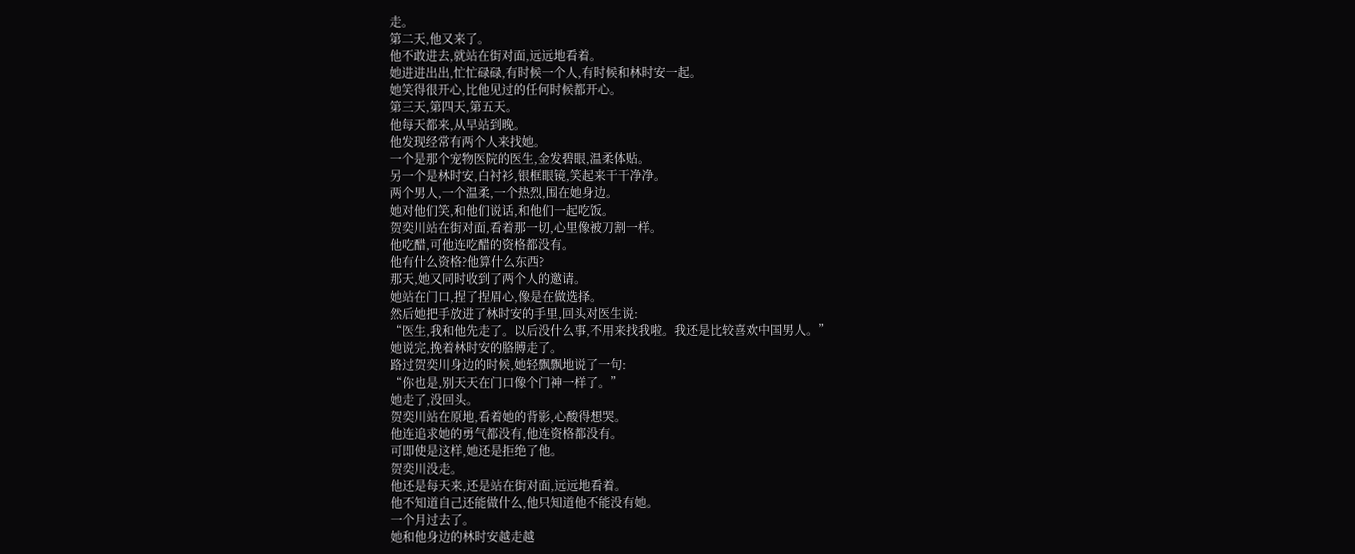走。
第二天,他又来了。
他不敢进去,就站在街对面,远远地看着。
她进进出出,忙忙碌碌,有时候一个人,有时候和林时安一起。
她笑得很开心,比他见过的任何时候都开心。
第三天,第四天,第五天。
他每天都来,从早站到晚。
他发现经常有两个人来找她。
一个是那个宠物医院的医生,金发碧眼,温柔体贴。
另一个是林时安,白衬衫,银框眼镜,笑起来干干净净。
两个男人,一个温柔,一个热烈,围在她身边。
她对他们笑,和他们说话,和他们一起吃饭。
贺奕川站在街对面,看着那一切,心里像被刀割一样。
他吃醋,可他连吃醋的资格都没有。
他有什么资格?他算什么东西?
那天,她又同时收到了两个人的邀请。
她站在门口,捏了捏眉心,像是在做选择。
然后她把手放进了林时安的手里,回头对医生说:
“医生,我和他先走了。以后没什么事,不用来找我啦。我还是比较喜欢中国男人。”
她说完,挽着林时安的胳膊走了。
路过贺奕川身边的时候,她轻飘飘地说了一句:
“你也是,别天天在门口像个门神一样了。”
她走了,没回头。
贺奕川站在原地,看着她的背影,心酸得想哭。
他连追求她的勇气都没有,他连资格都没有。
可即使是这样,她还是拒绝了他。
贺奕川没走。
他还是每天来,还是站在街对面,远远地看着。
他不知道自己还能做什么,他只知道他不能没有她。
一个月过去了。
她和他身边的林时安越走越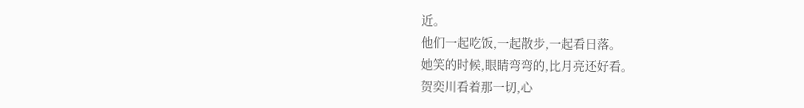近。
他们一起吃饭,一起散步,一起看日落。
她笑的时候,眼睛弯弯的,比月亮还好看。
贺奕川看着那一切,心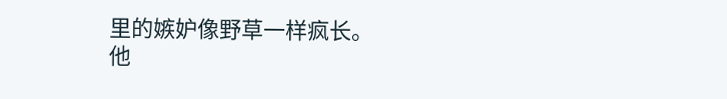里的嫉妒像野草一样疯长。
他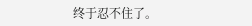终于忍不住了。